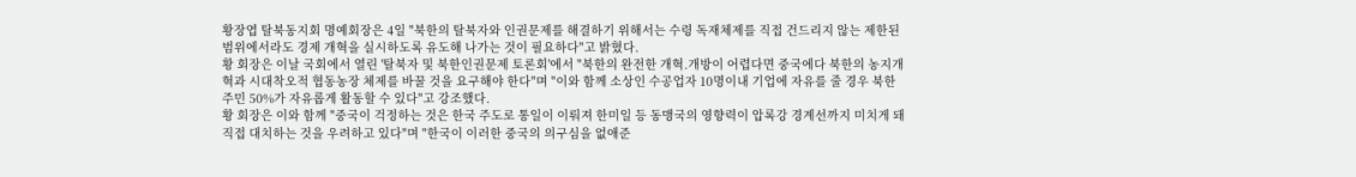황장엽 탈북동지회 명예회장은 4일 "북한의 탈북자와 인권문제를 해결하기 위해서는 수령 독재체제를 직접 건드리지 않는 제한된 범위에서라도 경제 개혁을 실시하도록 유도해 나가는 것이 필요하다"고 밝혔다.
황 회장은 이날 국회에서 열린 '탈북자 및 북한인권문제 토론회'에서 "북한의 완전한 개혁.개방이 어렵다면 중국에다 북한의 농지개혁과 시대착오적 협동농장 체제를 바꿀 것을 요구해야 한다"며 "이와 함께 소상인 수공업자 10명이내 기업에 자유를 줄 경우 북한 주민 50%가 자유롭게 활동할 수 있다"고 강조했다.
황 회장은 이와 함께 "중국이 걱정하는 것은 한국 주도로 통일이 이뤄져 한미일 등 동맹국의 영향력이 압록강 경계선까지 미치게 돼 직접 대치하는 것을 우려하고 있다"며 "한국이 이러한 중국의 의구심을 없애준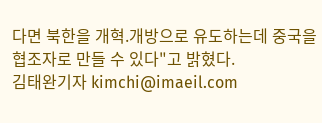다면 북한을 개혁.개방으로 유도하는데 중국을 협조자로 만들 수 있다"고 밝혔다.
김태완기자 kimchi@imaeil.com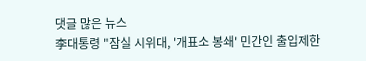댓글 많은 뉴스
李대통령 "잠실 시위대, '개표소 봉쇄' 민간인 출입제한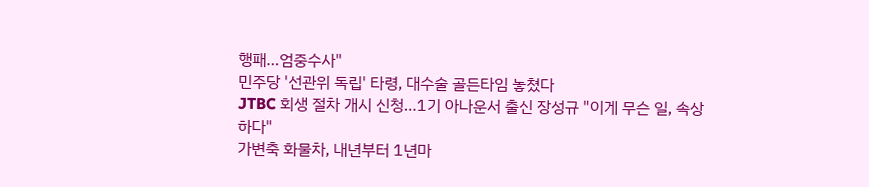행패…엄중수사"
민주당 '선관위 독립' 타령, 대수술 골든타임 놓쳤다
JTBC 회생 절차 개시 신청…1기 아나운서 출신 장성규 "이게 무슨 일, 속상하다"
가변축 화물차, 내년부터 1년마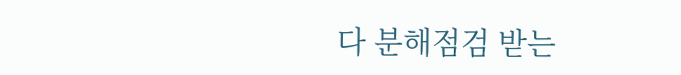다 분해점검 받는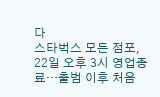다
스타벅스 모든 점포, 22일 오후 3시 영업종료…출범 이후 처음